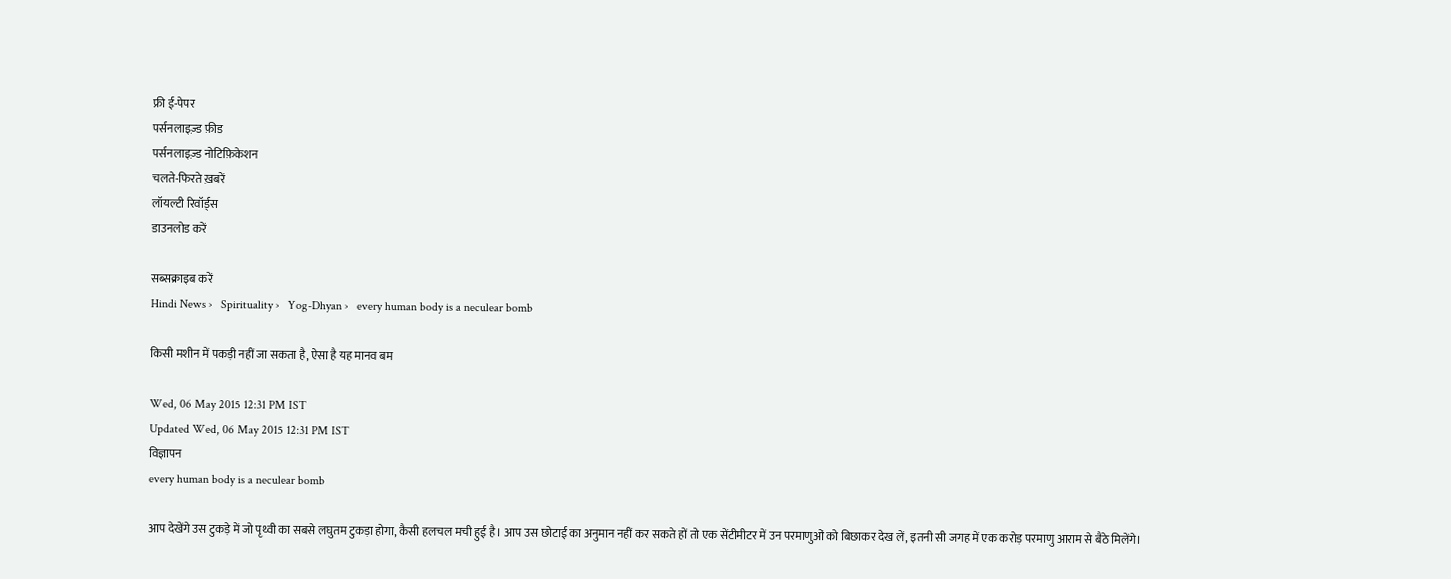फ्री ई-पेपर
पर्सनलाइज़्ड फ़ीड
पर्सनलाइज़्ड नोटिफ़िकेशन
चलते-फिरते ख़बरें
लॉयल्टी रिवॉर्ड्स
डाउनलोड करें

सब्सक्राइब करें
Hindi News ›   Spirituality ›   Yog-Dhyan ›   every human body is a neculear bomb

किसी मशीन में पकड़ी नहीं जा सकता है, ऐसा है यह मानव बम

Wed, 06 May 2015 12:31 PM IST
Updated Wed, 06 May 2015 12:31 PM IST
विज्ञापन
every human body is a neculear bomb

आप देखेंगे उस टुकड़े में जो पृथ्वी का सबसे लघुतम टुकड़ा होगा, कैसी हलचल मची हुई है। आप उस छोटाई का अनुमान नहीं कर सकते हों तो एक सेंटीमीटर में उन परमाणुओं को बिछाकर देख लें, इतनी सी जगह में एक करोड़ परमाणु आराम से बैठे मिलेंगे।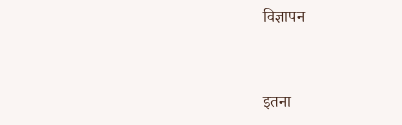विज्ञापन


इतना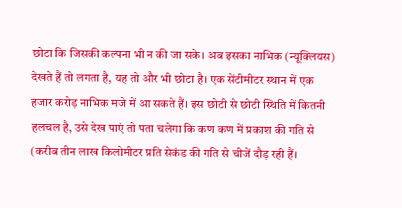छोटा कि जिसकी कल्पना भी न की जा सके। अब इसका नाभिक (न्यूक्लियस) देखते हैं तो लगता है, यह तो और भी छोटा है। एक सेंटीमीटर स्थान में एक हजार करोड़ नाभिक मजे में आ सकते हैं। इस छोटी से छोटी स्थिति में कितनी हलचल है, उसे देख पाएं तो पता चलेगा कि कण कण में प्रकाश की गति से (करीब तीन लाख किलोमीटर प्रति सेकंड की गति से चीजें दौड़ रही हैं।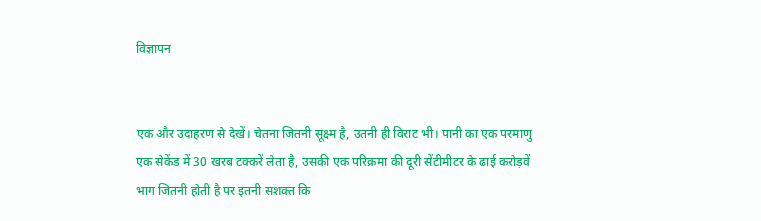विज्ञापन


एक और उदाहरण से देखें। चेतना जितनी सूक्ष्म है, उतनी ही विराट भी। पानी का एक परमाणु एक सेकेंड में 30 खरब टक्करें लेता है, उसकी एक परिक्रमा की दूरी सेंटीमीटर के ढाई करोड़वें भाग जितनी होती है पर इतनी सशक्त कि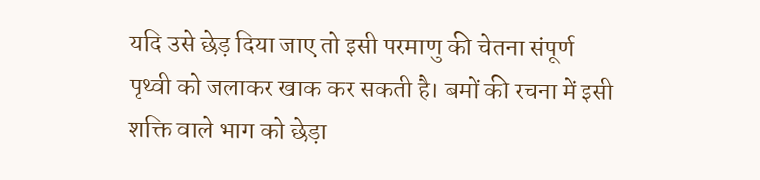यदि उसे छेड़ दिया जाए तो इसी परमाणु की चेतना संपूर्ण पृथ्वी को जलाकर खाक कर सकती है। बमों की रचना में इसी शक्ति वाले भाग को छेड़ा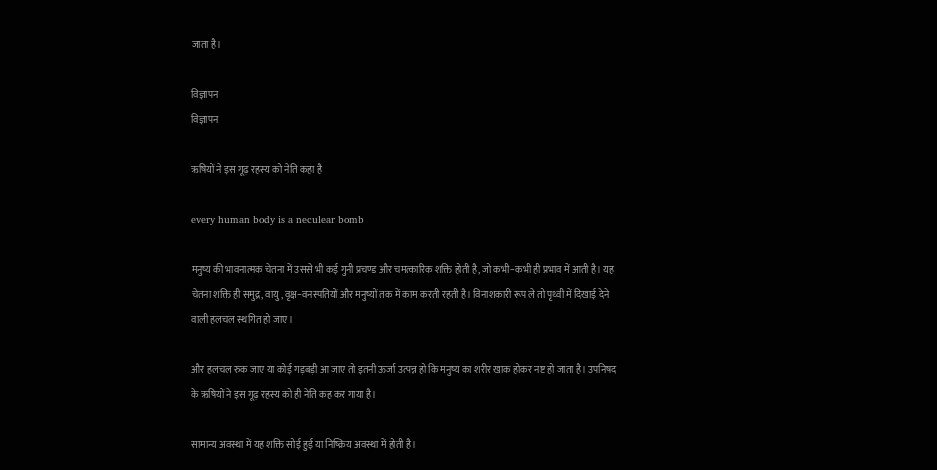जाता है।

विज्ञापन
विज्ञापन

ऋषियों ने इस गूढ़ रहस्य को नेति कहा है

every human body is a neculear bomb

मनुष्य की भावनात्मक चेतना में उससे भी कई गुनी प्रचण्ड और चमत्कारिक शक्ति होती है, जो कभी−कभी ही प्रभाव में आती है। यह चेतना शक्ति ही समुद्र, वायु, वृक्ष−वनस्पतियों और मनुष्यों तक में काम करती रहती है। विनाशकारी रूप ले तो पृथ्वी में दिखाई देने वाली हलचल स्थगित हो जाए।

और हलचल रुक जाए या कोई गड़बड़ी आ जाए तो इतनी ऊर्जा उत्पन्न हो कि मनुष्य का शरीर खाक होकर नष्ट हो जाता है। उपनिषद के ऋषियों ने इस गूढ़ रहस्य को ही नेति कह कर गाया है।

सामान्य अवस्था में यह शक्ति सोई हुई या निष्क्रिय अवस्था में होती है।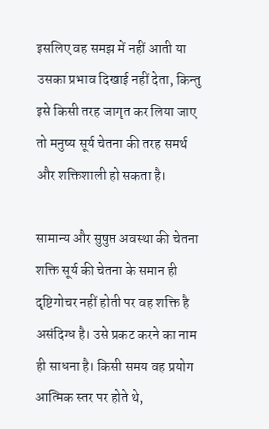इसलिए वह समझ में नहीं आती या उसका प्रभाव दिखाई नहीं देता, किन्तु इसे किसी तरह जागृत कर लिया जाए तो मनुष्य सूर्य चेतना की तरह समर्थ और शक्तिशाली हो सकता है।

सामान्य और सुषुप्त अवस्था की चेतना शक्ति सूर्य की चेतना के समान ही दृष्टिगोचर नहीं होती पर वह शक्ति है असंदिग्ध है। उसे प्रकट करने का नाम ही साधना है। किसी समय वह प्रयोग आत्मिक स्तर पर होते थे,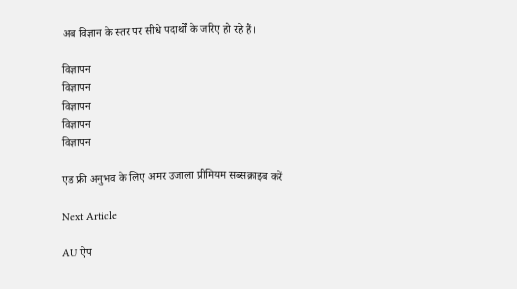अब विज्ञान के स्तर पर सीधे पदार्थों के जरिए हो रहे हैं।

विज्ञापन
विज्ञापन
विज्ञापन
विज्ञापन
विज्ञापन

एड फ्री अनुभव के लिए अमर उजाला प्रीमियम सब्सक्राइब करें

Next Article

AU ऐप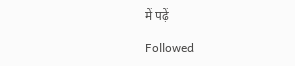में पढ़ें

Followed